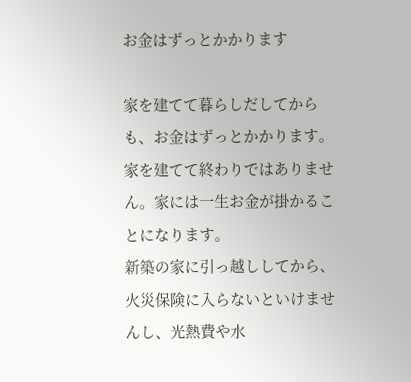お金はずっとかかります

家を建てて暮らしだしてからも、お金はずっとかかります。
家を建てて終わりではありません。家には一生お金が掛かることになります。
新築の家に引っ越ししてから、火災保険に入らないといけませんし、光熱費や水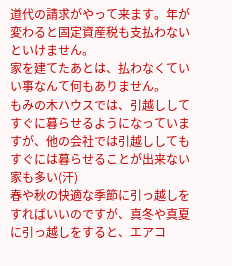道代の請求がやって来ます。年が変わると固定資産税も支払わないといけません。
家を建てたあとは、払わなくていい事なんて何もありません。
もみの木ハウスでは、引越ししてすぐに暮らせるようになっていますが、他の会社では引越ししてもすぐには暮らせることが出来ない家も多い(汗)
春や秋の快適な季節に引っ越しをすればいいのですが、真冬や真夏に引っ越しをすると、エアコ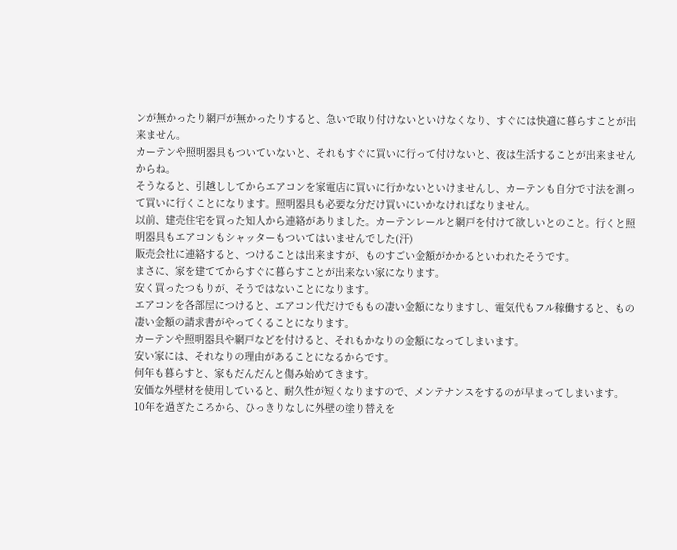ンが無かったり網戸が無かったりすると、急いで取り付けないといけなくなり、すぐには快適に暮らすことが出来ません。
カーテンや照明器具もついていないと、それもすぐに買いに行って付けないと、夜は生活することが出来ませんからね。
そうなると、引越ししてからエアコンを家電店に買いに行かないといけませんし、カーテンも自分で寸法を測って買いに行くことになります。照明器具も必要な分だけ買いにいかなければなりません。
以前、建売住宅を買った知人から連絡がありました。カーテンレールと網戸を付けて欲しいとのこと。行くと照明器具もエアコンもシャッターもついてはいませんでした(汗)
販売会社に連絡すると、つけることは出来ますが、ものすごい金額がかかるといわれたそうです。
まさに、家を建ててからすぐに暮らすことが出来ない家になります。
安く買ったつもりが、そうではないことになります。
エアコンを各部屋につけると、エアコン代だけでももの凄い金額になりますし、電気代もフル稼働すると、もの凄い金額の請求書がやってくることになります。
カーテンや照明器具や網戸などを付けると、それもかなりの金額になってしまいます。
安い家には、それなりの理由があることになるからです。
何年も暮らすと、家もだんだんと傷み始めてきます。
安価な外壁材を使用していると、耐久性が短くなりますので、メンテナンスをするのが早まってしまいます。
10年を過ぎたころから、ひっきりなしに外壁の塗り替えを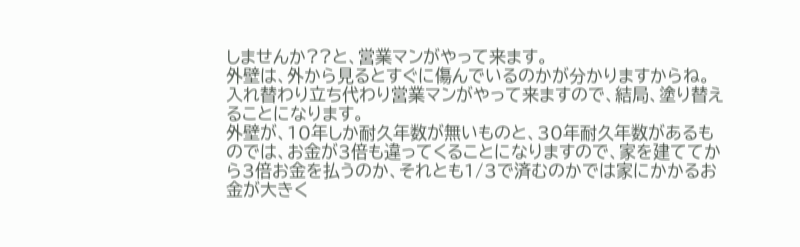しませんか??と、営業マンがやって来ます。
外壁は、外から見るとすぐに傷んでいるのかが分かりますからね。
入れ替わり立ち代わり営業マンがやって来ますので、結局、塗り替えることになります。
外壁が、10年しか耐久年数が無いものと、30年耐久年数があるものでは、お金が3倍も違ってくることになりますので、家を建ててから3倍お金を払うのか、それとも1/3で済むのかでは家にかかるお金が大きく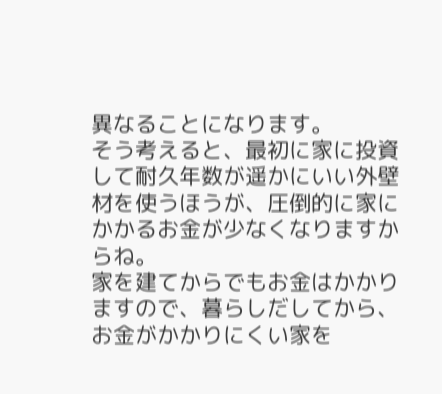異なることになります。
そう考えると、最初に家に投資して耐久年数が遥かにいい外壁材を使うほうが、圧倒的に家にかかるお金が少なくなりますからね。
家を建てからでもお金はかかりますので、暮らしだしてから、お金がかかりにくい家を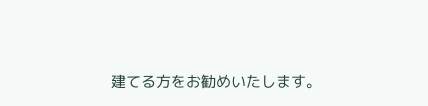建てる方をお勧めいたします。